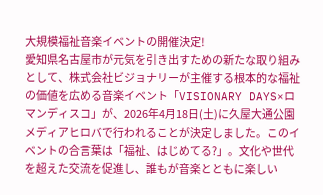大規模福祉音楽イベントの開催決定!
愛知県名古屋市が元気を引き出すための新たな取り組みとして、株式会社ビジョナリーが主催する根本的な福祉の価値を広める音楽イベント「VISIONARY DAYS×ロマンディスコ」が、2026年4月18日(土)に久屋大通公園メディアヒロバで行われることが決定しました。このイベントの合言葉は「福祉、はじめてる?」。文化や世代を超えた交流を促進し、誰もが音楽とともに楽しい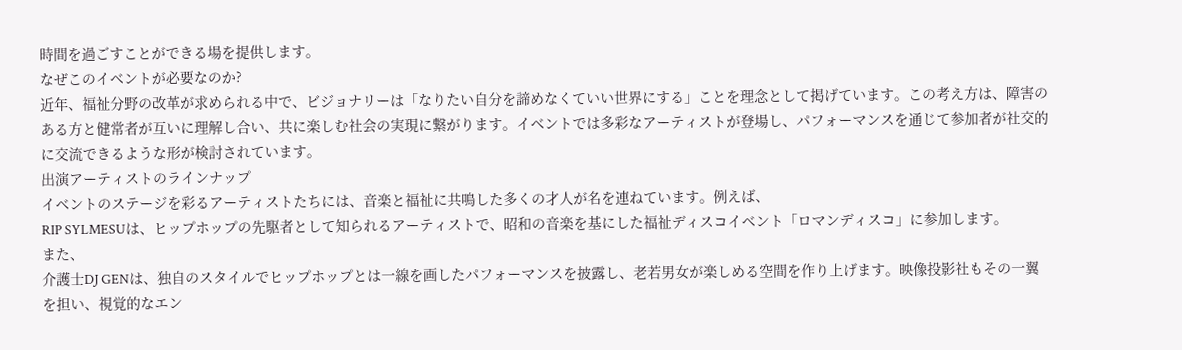時間を過ごすことができる場を提供します。
なぜこのイベントが必要なのか?
近年、福祉分野の改革が求められる中で、ビジョナリーは「なりたい自分を諦めなくていい世界にする」ことを理念として掲げています。この考え方は、障害のある方と健常者が互いに理解し合い、共に楽しむ社会の実現に繋がります。イベントでは多彩なアーティストが登場し、パフォーマンスを通じて参加者が社交的に交流できるような形が検討されています。
出演アーティストのラインナップ
イベントのステージを彩るアーティストたちには、音楽と福祉に共鳴した多くの才人が名を連ねています。例えば、
RIP SYLMESUは、ヒップホップの先駆者として知られるアーティストで、昭和の音楽を基にした福祉ディスコイベント「ロマンディスコ」に参加します。
また、
介護士DJ GENは、独自のスタイルでヒップホップとは一線を画したパフォーマンスを披露し、老若男女が楽しめる空間を作り上げます。映像投影社もその一翼を担い、視覚的なエン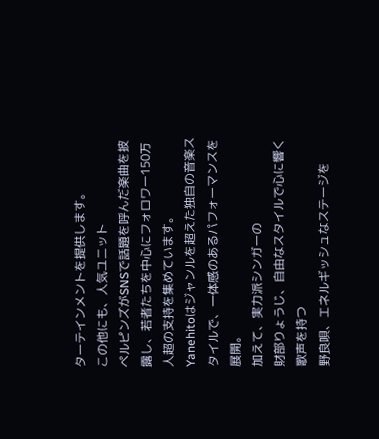ターテインメントを提供します。
この他にも、人気ユニット
ペルピンズがSNSで話題を呼んだ楽曲を披露し、若者たちを中心にフォロワー150万人超の支持を集めています。
Yanehitoはジャンルを超えた独自の音楽スタイルで、一体感のあるパフォーマンスを展開。
加えて、実力派シンガーの
財部りょうじ、自由なスタイルで心に響く歌声を持つ
野良唄、エネルギッシュなステージを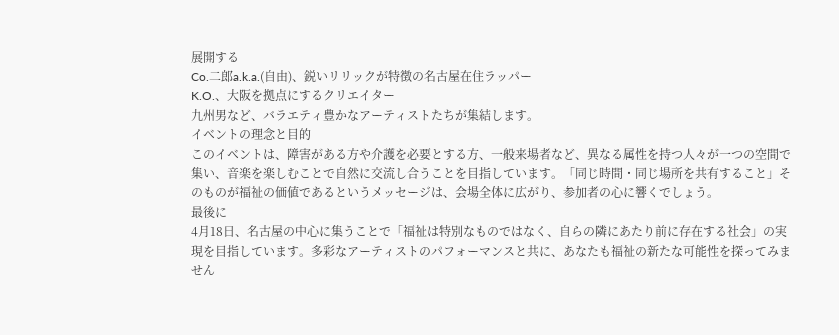展開する
Co.二郎a.k.a.(自由)、鋭いリリックが特徴の名古屋在住ラッパー
K.O.、大阪を拠点にするクリエイター
九州男など、バラエティ豊かなアーティストたちが集結します。
イベントの理念と目的
このイベントは、障害がある方や介護を必要とする方、一般来場者など、異なる属性を持つ人々が一つの空間で集い、音楽を楽しむことで自然に交流し合うことを目指しています。「同じ時間・同じ場所を共有すること」そのものが福祉の価値であるというメッセージは、会場全体に広がり、参加者の心に響くでしょう。
最後に
4月18日、名古屋の中心に集うことで「福祉は特別なものではなく、自らの隣にあたり前に存在する社会」の実現を目指しています。多彩なアーティストのパフォーマンスと共に、あなたも福祉の新たな可能性を探ってみません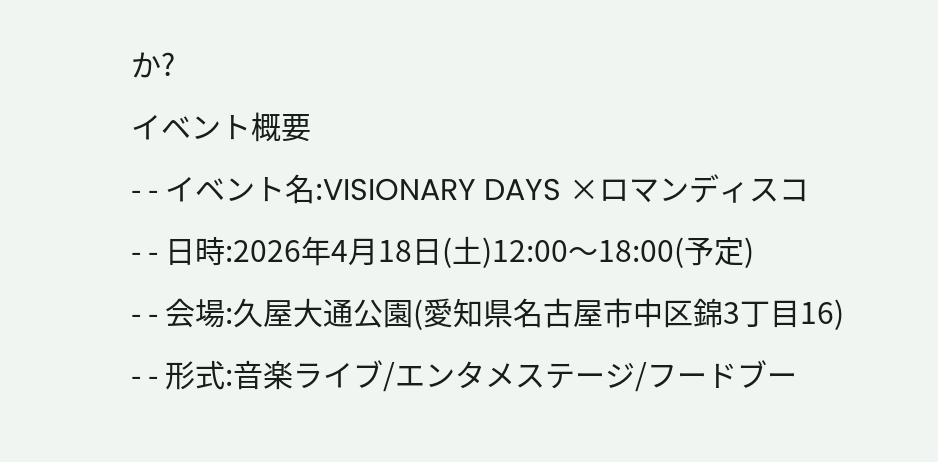か?
イベント概要
- - イベント名:VISIONARY DAYS ×ロマンディスコ
- - 日時:2026年4月18日(土)12:00〜18:00(予定)
- - 会場:久屋大通公園(愛知県名古屋市中区錦3丁目16)
- - 形式:音楽ライブ/エンタメステージ/フードブー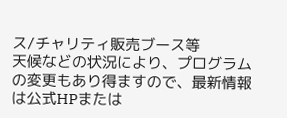ス/チャリティ販売ブース等
天候などの状況により、プログラムの変更もあり得ますので、最新情報は公式HPまたは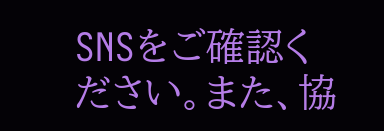SNSをご確認ください。また、協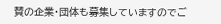賛の企業・団体も募集していますのでご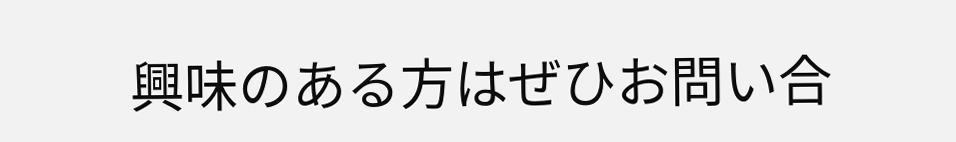興味のある方はぜひお問い合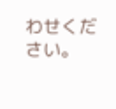わせください。